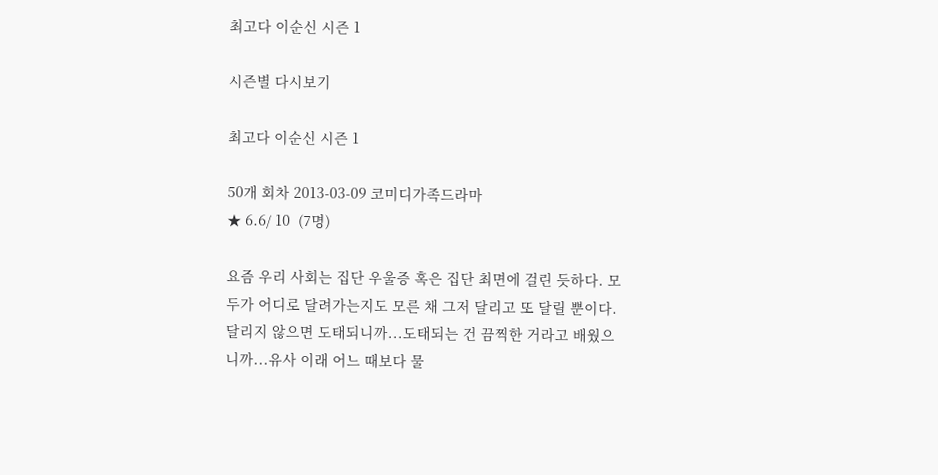최고다 이순신 시즌 1

시즌별 다시보기

최고다 이순신 시즌 1

50개 회차 2013-03-09 코미디가족드라마
★ 6.6/ 10  (7명)

요즘 우리 사회는 집단 우울증 혹은 집단 최면에 걸린 듯하다. 모두가 어디로 달려가는지도 모른 채 그저 달리고 또 달릴 뿐이다. 달리지 않으면 도태되니까...도태되는 건 끔찍한 거라고 배웠으니까...유사 이래 어느 때보다 물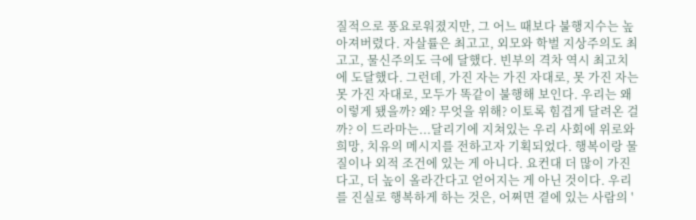질적으로 풍요로워졌지만, 그 어느 때보다 불행지수는 높아져버렸다. 자살률은 최고고, 외모와 학벌 지상주의도 최고고, 물신주의도 극에 달했다. 빈부의 격차 역시 최고치에 도달했다. 그런데, 가진 자는 가진 자대로, 못 가진 자는 못 가진 자대로, 모두가 똑같이 불행해 보인다. 우리는 왜 이렇게 됐을까? 왜? 무엇을 위해? 이토록 힘겹게 달려온 걸까? 이 드라마는...달리기에 지쳐있는 우리 사회에 위로와 희망, 치유의 메시지를 전하고자 기획되었다. 행복이랑 물질이나 외적 조건에 있는 게 아니다. 요컨대 더 많이 가진다고, 더 높이 올라간다고 얻어지는 게 아닌 것이다. 우리를 진실로 행복하게 하는 것은, 어쩌면 곁에 있는 사람의 '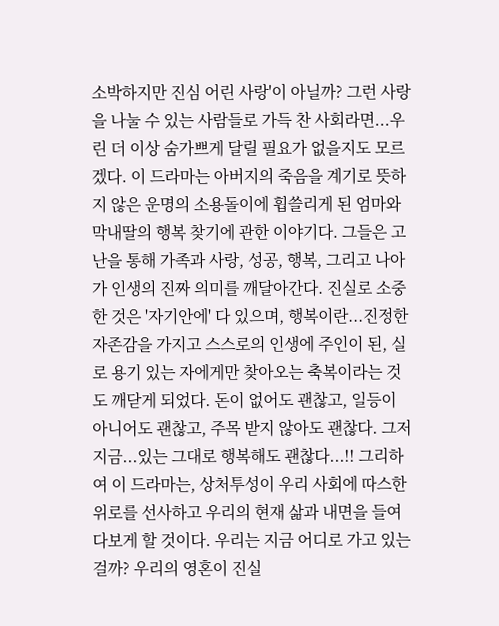소박하지만 진심 어린 사랑'이 아닐까? 그런 사랑을 나눌 수 있는 사람들로 가득 찬 사회라면...우린 더 이상 숨가쁘게 달릴 필요가 없을지도 모르겠다. 이 드라마는 아버지의 죽음을 계기로 뜻하지 않은 운명의 소용돌이에 휩쓸리게 된 엄마와 막내딸의 행복 찾기에 관한 이야기다. 그들은 고난을 통해 가족과 사랑, 성공, 행복, 그리고 나아가 인생의 진짜 의미를 깨달아간다. 진실로 소중한 것은 '자기안에' 다 있으며, 행복이란...진정한 자존감을 가지고 스스로의 인생에 주인이 된, 실로 용기 있는 자에게만 찾아오는 축복이라는 것도 깨닫게 되었다. 돈이 없어도 괜찮고, 일등이 아니어도 괜찮고, 주목 받지 않아도 괜찮다. 그저 지금...있는 그대로 행복해도 괜찮다...!! 그리하여 이 드라마는, 상처투성이 우리 사회에 따스한 위로를 선사하고 우리의 현재 삶과 내면을 들여다보게 할 것이다. 우리는 지금 어디로 가고 있는 걸까? 우리의 영혼이 진실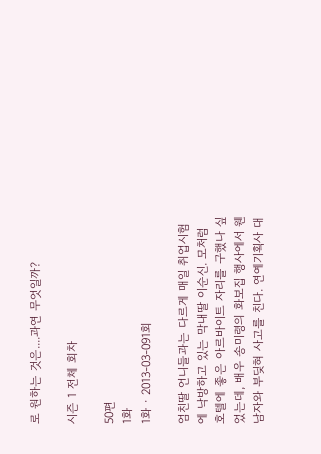로 원하는 것은....과연 무엇일까?

시즌 1 전체 회차

50편
1화
1화 · 2013-03-091회

엄친딸 언니들과는 다르게 매일 취업시험에 낙방하고 있는 막내딸 이순신. 모처럼 호텔에 좋은 아르바이트 자리를 구했나 싶었는데, 배우 송미령의 화보집 행사에서 웬 남자와 부딪혀 사고를 친다. 연예기획사 대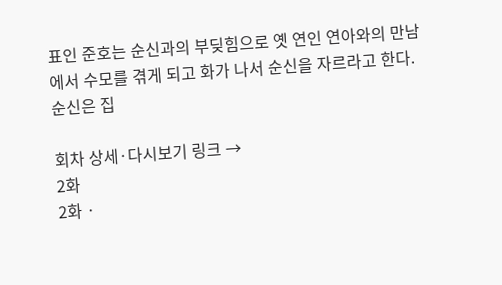표인 준호는 순신과의 부딪힘으로 옛 연인 연아와의 만남에서 수모를 겪게 되고 화가 나서 순신을 자르라고 한다. 순신은 집

회차 상세·다시보기 링크 →
2화
2화 ·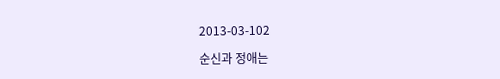2013-03-102

순신과 정애는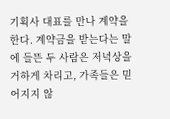기획사 대표를 만나 계약을 한다. 계약금을 받는다는 말에 들뜬 두 사람은 저녁상을 거하게 차리고, 가족들은 믿어지지 않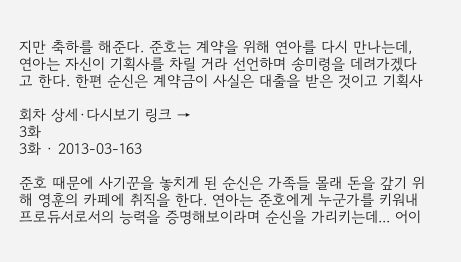지만 축하를 해준다. 준호는 계약을 위해 연아를 다시 만나는데, 연아는 자신이 기획사를 차릴 거라 선언하며 송미령을 데려가겠다고 한다. 한편 순신은 계약금이 사실은 대출을 받은 것이고 기획사

회차 상세·다시보기 링크 →
3화
3화 · 2013-03-163

준호 때문에 사기꾼을 놓치게 된 순신은 가족들 몰래 돈을 갚기 위해 영훈의 카페에 취직을 한다. 연아는 준호에게 누군가를 키워내 프로듀서로서의 능력을 증명해보이라며 순신을 가리키는데... 어이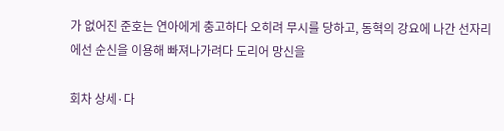가 없어진 준호는 연아에게 충고하다 오히려 무시를 당하고, 동혁의 강요에 나간 선자리에선 순신을 이용해 빠져나가려다 도리어 망신을

회차 상세·다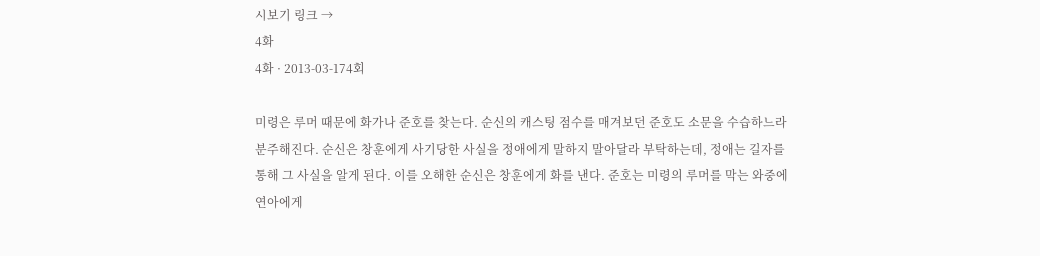시보기 링크 →
4화
4화 · 2013-03-174회

미령은 루머 때문에 화가나 준호를 찾는다. 순신의 캐스팅 점수를 매겨보던 준호도 소문을 수습하느라 분주해진다. 순신은 창훈에게 사기당한 사실을 정애에게 말하지 말아달라 부탁하는데, 정애는 길자를 통해 그 사실을 알게 된다. 이를 오해한 순신은 창훈에게 화를 낸다. 준호는 미령의 루머를 막는 와중에 연아에게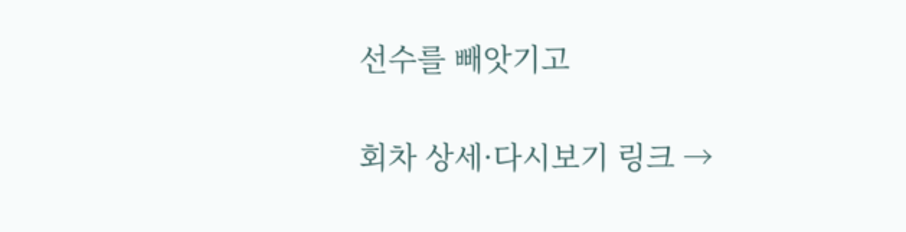선수를 빼앗기고

회차 상세·다시보기 링크 →